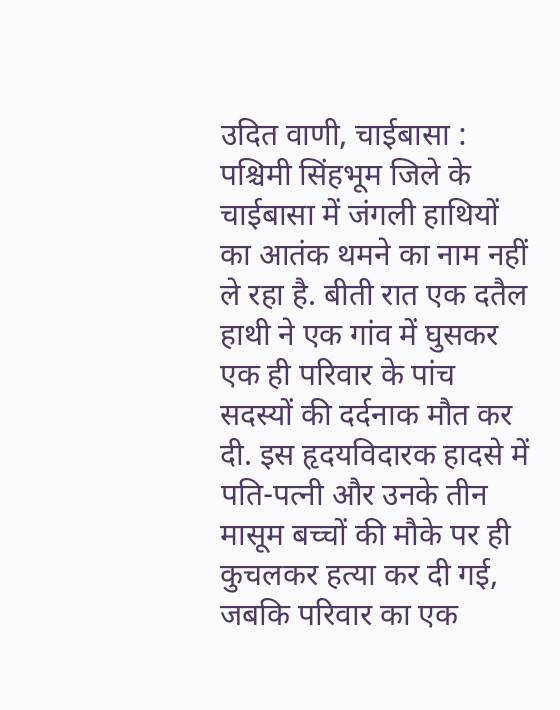उदित वाणी, चाईबासा : पश्चिमी सिंहभूम जिले के चाईबासा में जंगली हाथियों का आतंक थमने का नाम नहीं ले रहा है. बीती रात एक दतैल हाथी ने एक गांव में घुसकर एक ही परिवार के पांच सदस्यों की दर्दनाक मौत कर दी. इस हृदयविदारक हादसे में पति-पत्नी और उनके तीन मासूम बच्चों की मौके पर ही कुचलकर हत्या कर दी गई, जबकि परिवार का एक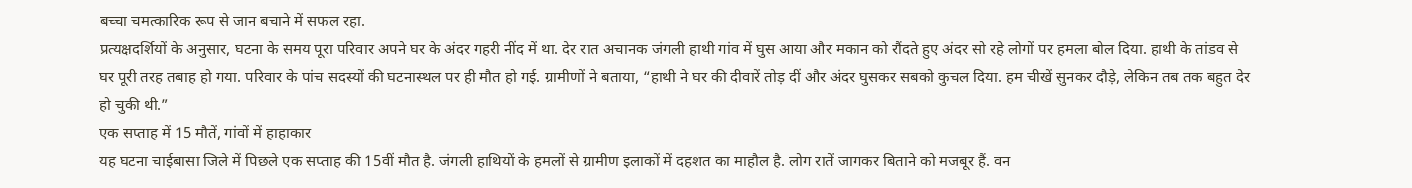बच्चा चमत्कारिक रूप से जान बचाने में सफल रहा.
प्रत्यक्षदर्शियों के अनुसार, घटना के समय पूरा परिवार अपने घर के अंदर गहरी नींद में था. देर रात अचानक जंगली हाथी गांव में घुस आया और मकान को रौंदते हुए अंदर सो रहे लोगों पर हमला बोल दिया. हाथी के तांडव से घर पूरी तरह तबाह हो गया. परिवार के पांच सदस्यों की घटनास्थल पर ही मौत हो गई. ग्रामीणों ने बताया, “हाथी ने घर की दीवारें तोड़ दीं और अंदर घुसकर सबको कुचल दिया. हम चीखें सुनकर दौड़े, लेकिन तब तक बहुत देर हो चुकी थी.”
एक सप्ताह में 15 मौतें, गांवों में हाहाकार
यह घटना चाईबासा जिले में पिछले एक सप्ताह की 15वीं मौत है. जंगली हाथियों के हमलों से ग्रामीण इलाकों में दहशत का माहौल है. लोग रातें जागकर बिताने को मजबूर हैं. वन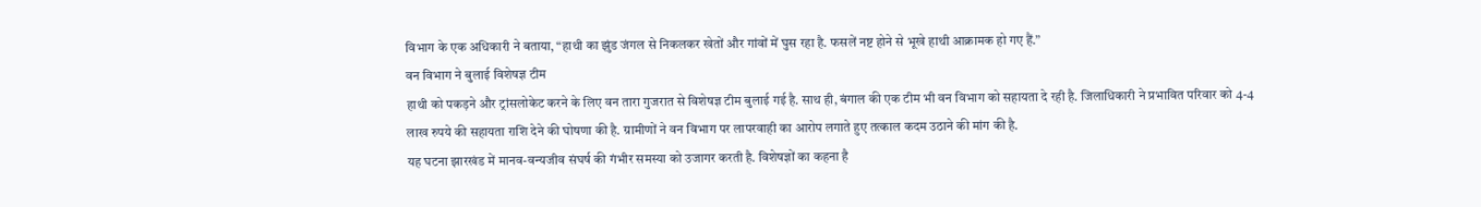विभाग के एक अधिकारी ने बताया, “हाथी का झुंड जंगल से निकलकर खेतों और गांवों में घुस रहा है. फसलें नष्ट होने से भूखे हाथी आक्रामक हो गए हैं.”
वन विभाग ने बुलाई विशेषज्ञ टीम
हाथी को पकड़ने और ट्रांसलोकेट करने के लिए वन तारा गुजरात से विशेषज्ञ टीम बुलाई गई है. साथ ही, बंगाल की एक टीम भी वन विभाग को सहायता दे रही है. जिलाधिकारी ने प्रभावित परिवार को 4-4 लाख रुपये की सहायता राशि देने की घोषणा की है. ग्रामीणों ने वन विभाग पर लापरवाही का आरोप लगाते हुए तत्काल कदम उठाने की मांग की है.
यह घटना झारखंड में मानव-वन्यजीव संघर्ष की गंभीर समस्या को उजागर करती है. विशेषज्ञों का कहना है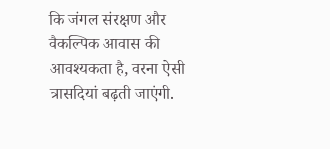कि जंगल संरक्षण और वैकल्पिक आवास की आवश्यकता है, वरना ऐसी त्रासदियां बढ़ती जाएंगी.